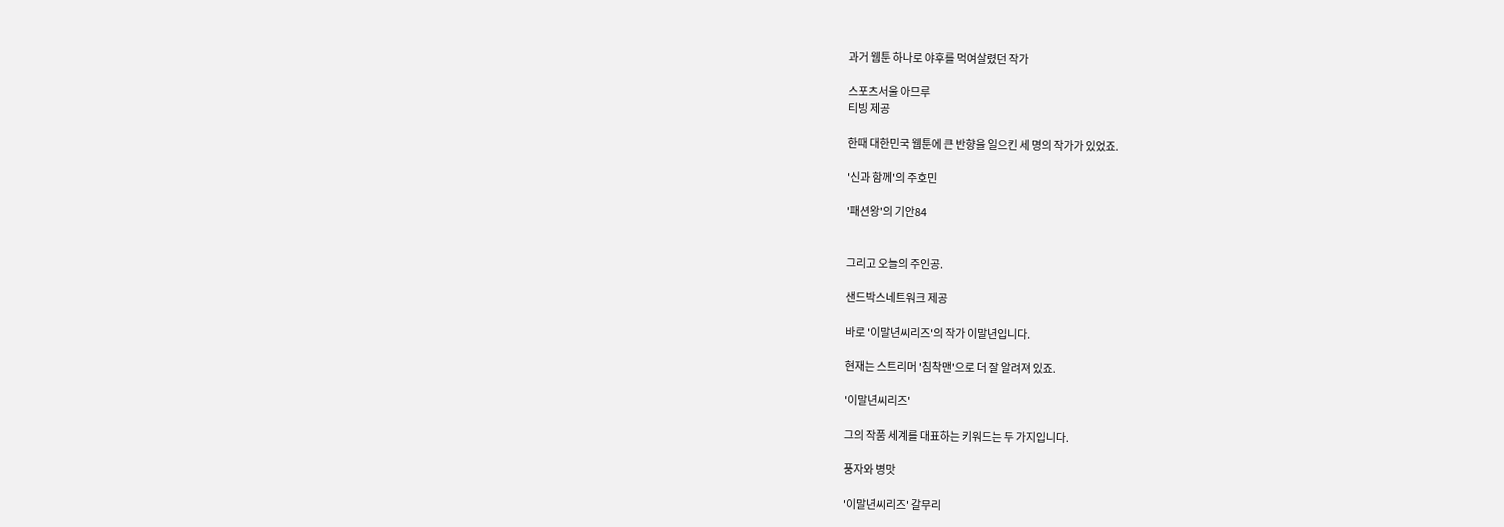과거 웹툰 하나로 야후를 먹여살렸던 작가

스포츠서울 아므루
티빙 제공

한때 대한민국 웹툰에 큰 반향을 일으킨 세 명의 작가가 있었죠.

'신과 함께'의 주호민

'패션왕'의 기안84


그리고 오늘의 주인공.

샌드박스네트워크 제공

바로 '이말년씨리즈'의 작가 이말년입니다.

현재는 스트리머 '침착맨'으로 더 잘 알려져 있죠.

'이말년씨리즈'

그의 작품 세계를 대표하는 키워드는 두 가지입니다.

풍자와 병맛

'이말년씨리즈' 갈무리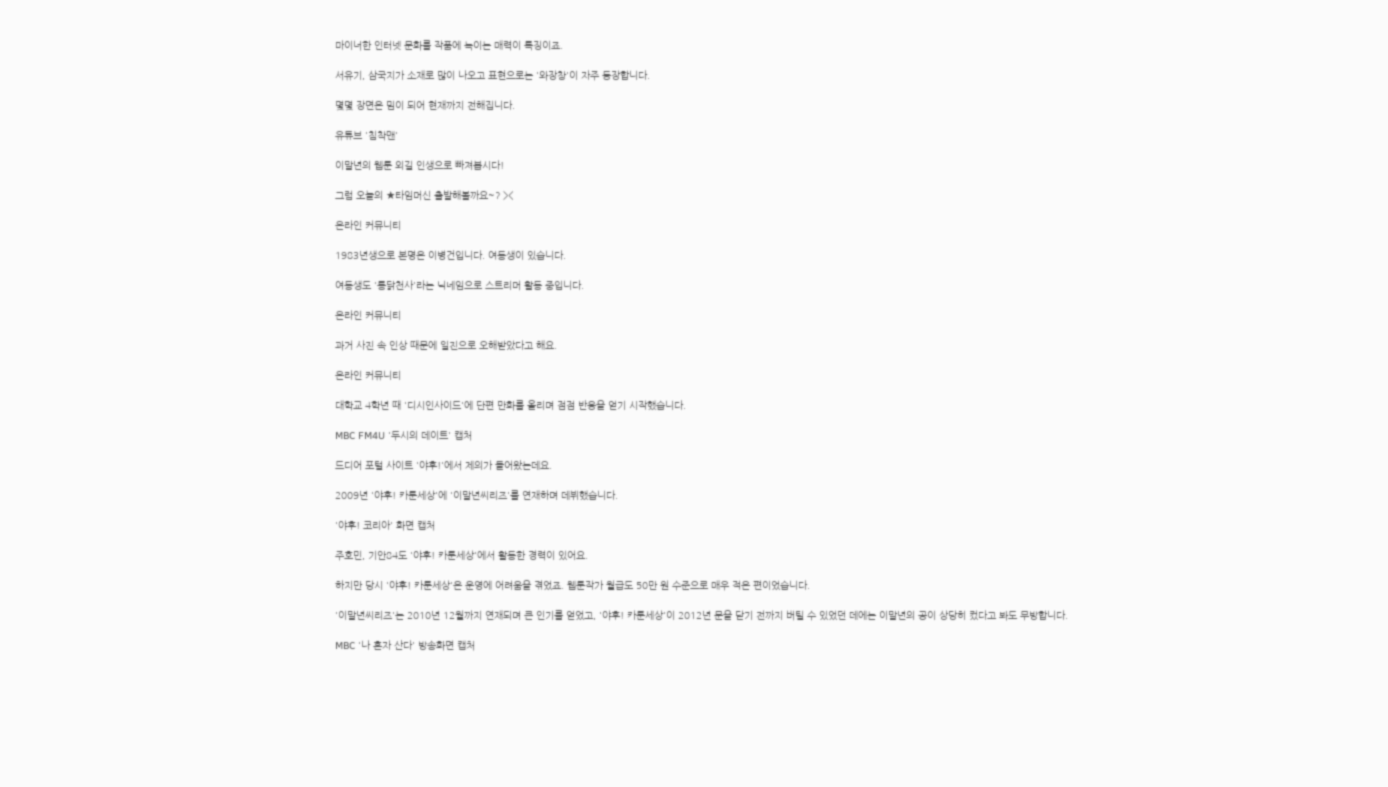마이너한 인터넷 문화를 작품에 녹이는 매력이 특징이죠.

서유기, 삼국지가 소재로 많이 나오고 표현으로는 '와장창'이 자주 등장합니다.

몇몇 장면은 밈이 되어 현재까지 전해집니다.

유튜브 '침착맨'

이말년의 웹툰 외길 인생으로 빠져봅시다!

그럼 오늘의 ★타임머신 출발해볼까요~? ><

온라인 커뮤니티

1983년생으로 본명은 이병건입니다. 여동생이 있습니다.

여동생도 '통닭천사'라는 닉네임으로 스트리머 활동 중입니다.

온라인 커뮤니티

과거 사진 속 인상 때문에 일진으로 오해받았다고 해요.

온라인 커뮤니티

대학교 4학년 때 '디시인사이드'에 단편 만화를 올리며 점점 반응을 얻기 시작했습니다.

MBC FM4U '두시의 데이트' 캡처

드디어 포털 사이트 '야후!'에서 제의가 들어왔는데요.

2009년 '야후! 카툰세상'에 '이말년씨리즈'를 연재하며 데뷔했습니다.

'야후! 코리아' 화면 캡처

주호민, 기안84도 '야후! 카툰세상'에서 활동한 경력이 있어요.

하지만 당시 '야후! 카툰세상'은 운영에 어려움을 겪었죠. 웹툰작가 월급도 50만 원 수준으로 매우 적은 편이었습니다.

'이말년씨리즈'는 2010년 12월까지 연재되며 큰 인기를 얻었고, '야후! 카툰세상'이 2012년 문을 닫기 전까지 버틸 수 있었던 데에는 이말년의 공이 상당히 컸다고 봐도 무방합니다.

MBC '나 혼자 산다' 방송화면 캡처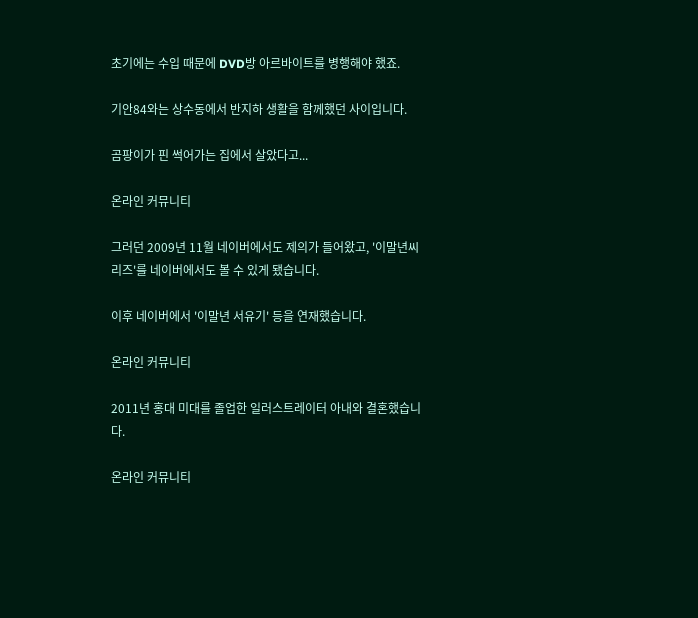초기에는 수입 때문에 DVD방 아르바이트를 병행해야 했죠.

기안84와는 상수동에서 반지하 생활을 함께했던 사이입니다.

곰팡이가 핀 썩어가는 집에서 살았다고...

온라인 커뮤니티

그러던 2009년 11월 네이버에서도 제의가 들어왔고, '이말년씨리즈'를 네이버에서도 볼 수 있게 됐습니다.

이후 네이버에서 '이말년 서유기' 등을 연재했습니다.

온라인 커뮤니티

2011년 홍대 미대를 졸업한 일러스트레이터 아내와 결혼했습니다.

온라인 커뮤니티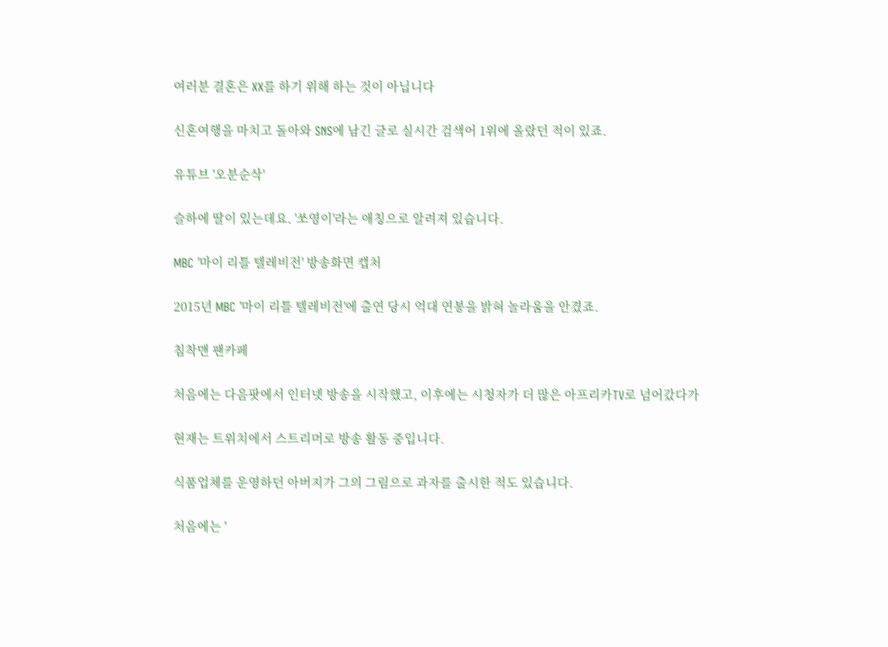여러분 결혼은 XX를 하기 위해 하는 것이 아닙니다

신혼여행을 마치고 돌아와 SNS에 남긴 글로 실시간 검색어 1위에 올랐던 적이 있죠.

유튜브 '오분순삭'

슬하에 딸이 있는데요. '쏘영이'라는 애칭으로 알려져 있습니다.

MBC '마이 리틀 텔레비전' 방송화면 캡처

2015년 MBC '마이 리틀 텔레비전'에 출연 당시 억대 연봉을 밝혀 놀라움을 안겼죠.

침착맨 팬카페

처음에는 다음팟에서 인터넷 방송을 시작했고, 이후에는 시청자가 더 많은 아프리카TV로 넘어갔다가

현재는 트위치에서 스트리머로 방송 활동 중입니다.

식품업체를 운영하던 아버지가 그의 그림으로 과자를 출시한 적도 있습니다.

처음에는 '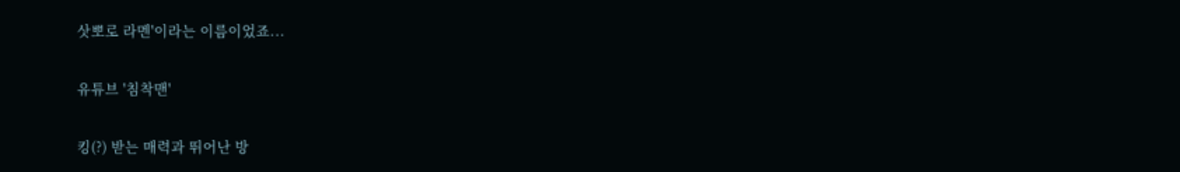삿뽀로 라멘'이라는 이름이었죠...

유튜브 '침착맨'

킹(?) 받는 매력과 뛰어난 방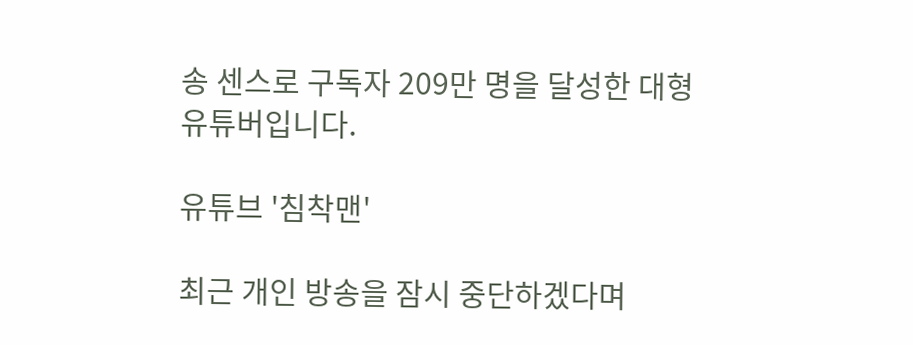송 센스로 구독자 209만 명을 달성한 대형 유튜버입니다.

유튜브 '침착맨'

최근 개인 방송을 잠시 중단하겠다며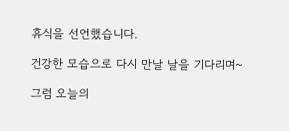휴식을 선언했습니다.

건강한 모습으로 다시 만날 날을 기다리며~

그럼 오늘의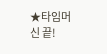★타임머신 끝!